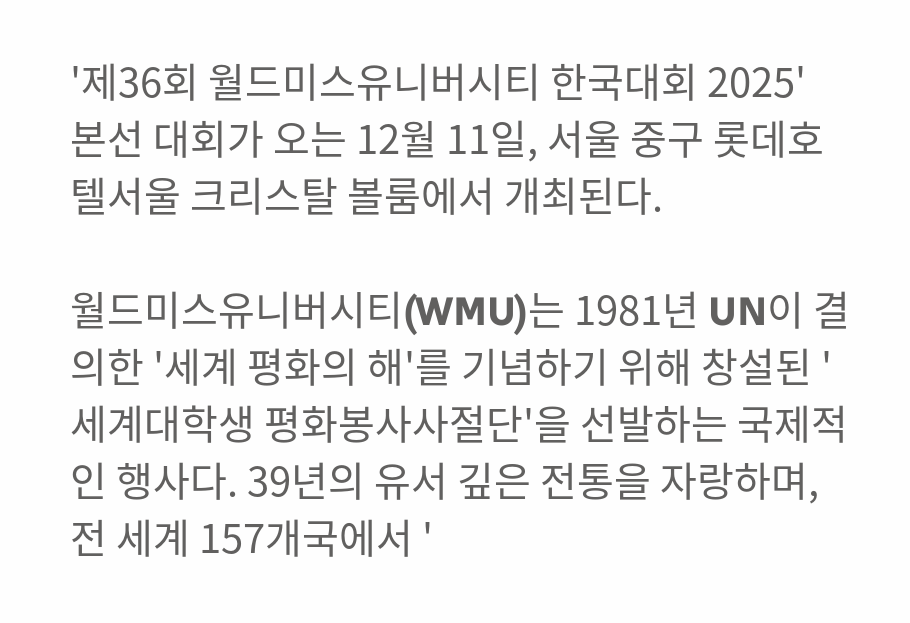'제36회 월드미스유니버시티 한국대회 2025' 본선 대회가 오는 12월 11일, 서울 중구 롯데호텔서울 크리스탈 볼룸에서 개최된다.

월드미스유니버시티(WMU)는 1981년 UN이 결의한 '세계 평화의 해'를 기념하기 위해 창설된 '세계대학생 평화봉사사절단'을 선발하는 국제적인 행사다. 39년의 유서 깊은 전통을 자랑하며, 전 세계 157개국에서 '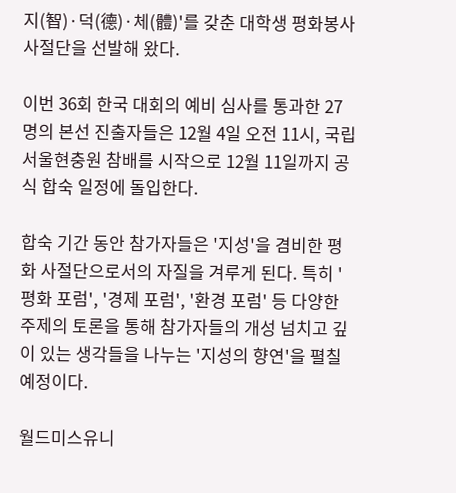지(智)·덕(德)·체(體)'를 갖춘 대학생 평화봉사사절단을 선발해 왔다.

이번 36회 한국 대회의 예비 심사를 통과한 27명의 본선 진출자들은 12월 4일 오전 11시, 국립서울현충원 참배를 시작으로 12월 11일까지 공식 합숙 일정에 돌입한다.

합숙 기간 동안 참가자들은 '지성'을 겸비한 평화 사절단으로서의 자질을 겨루게 된다. 특히 '평화 포럼', '경제 포럼', '환경 포럼' 등 다양한 주제의 토론을 통해 참가자들의 개성 넘치고 깊이 있는 생각들을 나누는 '지성의 향연'을 펼칠 예정이다.

월드미스유니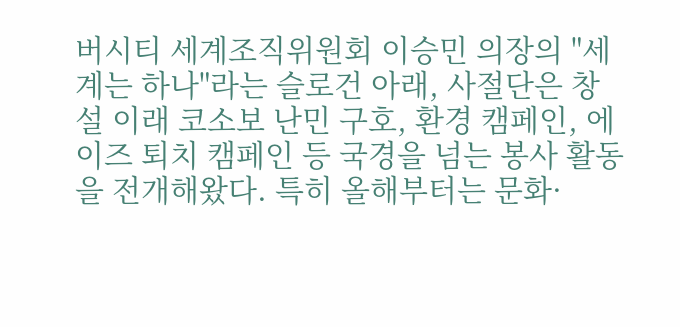버시티 세계조직위원회 이승민 의장의 "세계는 하나"라는 슬로건 아래, 사절단은 창설 이래 코소보 난민 구호, 환경 캠페인, 에이즈 퇴치 캠페인 등 국경을 넘는 봉사 활동을 전개해왔다. 특히 올해부터는 문화·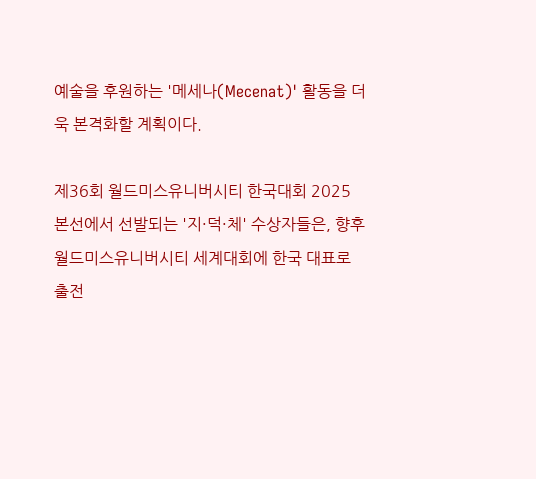예술을 후원하는 '메세나(Mecenat)' 활동을 더욱 본격화할 계획이다.

제36회 월드미스유니버시티 한국대회 2025 본선에서 선발되는 '지·덕·체' 수상자들은, 향후 월드미스유니버시티 세계대회에 한국 대표로 출전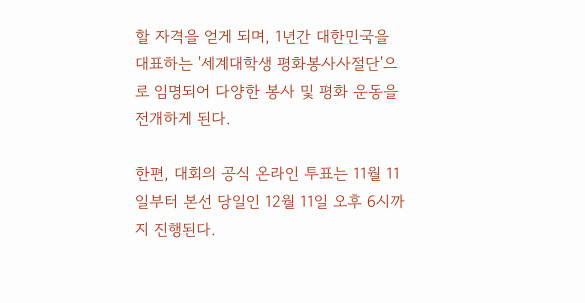할 자격을 얻게 되며, 1년간 대한민국을 대표하는 '세계대학생 평화봉사사절단'으로 임명되어 다양한 봉사 및 평화 운동을 전개하게 된다.

한편, 대회의 공식 온라인 투표는 11월 11일부터 본선 당일인 12월 11일 오후 6시까지 진행된다.